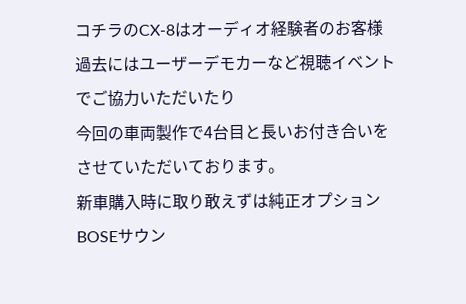コチラのCX-8はオーディオ経験者のお客様
過去にはユーザーデモカーなど視聴イベントでご協力いただいたり
今回の車両製作で4台目と長いお付き合いをさせていただいております。
新車購入時に取り敢えずは純正オプションBOSEサウン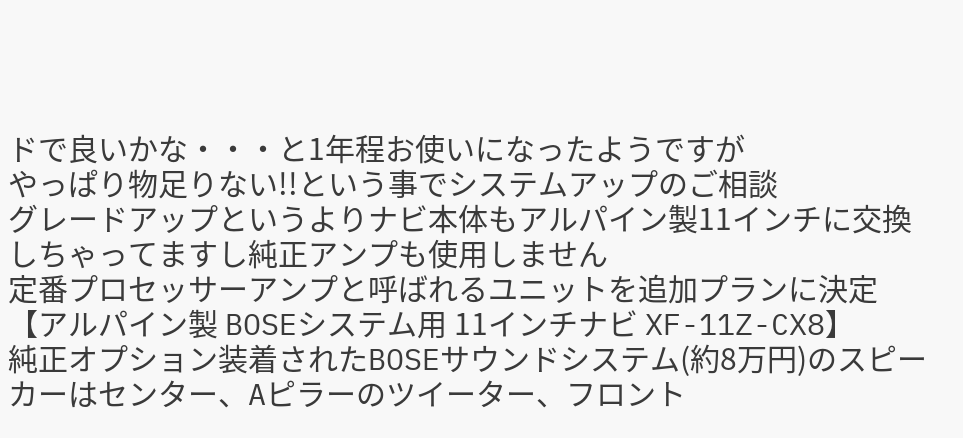ドで良いかな・・・と1年程お使いになったようですが
やっぱり物足りない!!という事でシステムアップのご相談
グレードアップというよりナビ本体もアルパイン製11インチに交換しちゃってますし純正アンプも使用しません
定番プロセッサーアンプと呼ばれるユニットを追加プランに決定
【アルパイン製 BOSEシステム用 11インチナビ XF-11Z-CX8】
純正オプション装着されたBOSEサウンドシステム(約8万円)のスピーカーはセンター、Aピラーのツイーター、フロント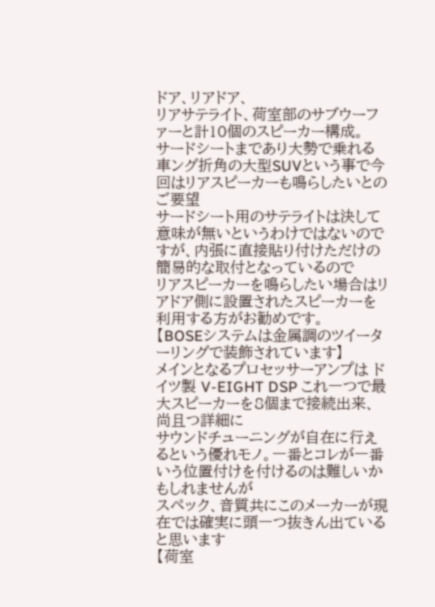ドア、リアドア、
リアサテライト、荷室部のサブウーファーと計10個のスピーカー構成。
サードシートまであり大勢で乗れる車ング折角の大型SUVという事で今回はリアスピーカーも鳴らしたいとのご要望
サードシート用のサテライトは決して意味が無いというわけではないのですが、内張に直接貼り付けただけの簡易的な取付となっているので
リアスピーカーを鳴らしたい場合はリアドア側に設置されたスピーカーを利用する方がお勧めです。
【BOSEシステムは金属調のツイーターリングで装飾されています】
メインとなるプロセッサーアンプは ドイツ製 V-EIGHT DSP これ一つで最大スピーカーを8個まで接続出来、尚且つ詳細に
サウンドチューニングが自在に行えるという優れモノ。一番とコレが一番いう位置付けを付けるのは難しいかもしれませんが
スペック、音質共にこのメーカーが現在では確実に頭一つ抜きん出ていると思います
【荷室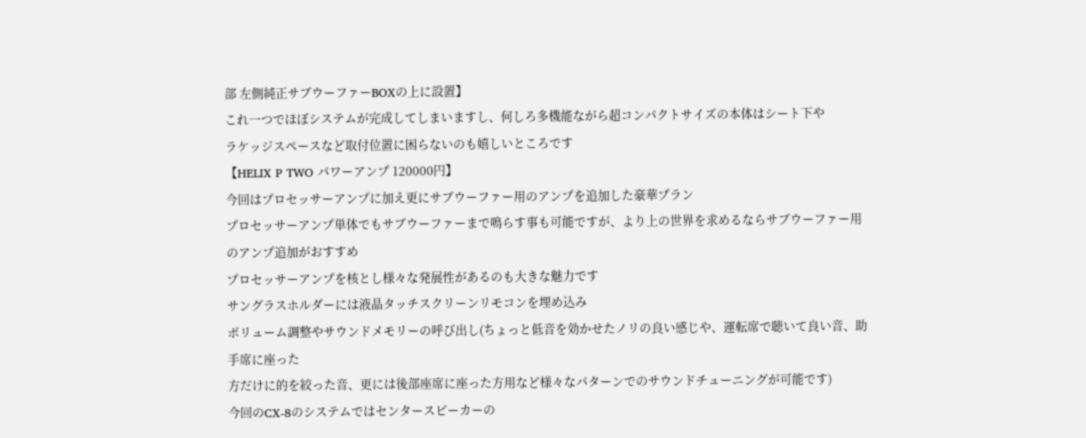部 左側純正サブウーファーBOXの上に設置】
これ一つでほぼシステムが完成してしまいますし、何しろ多機能ながら超コンパクトサイズの本体はシート下や
ラケッジスペースなど取付位置に困らないのも嬉しいところです
【HELIX P TWO パワーアンプ 120000円】
今回はプロセッサーアンプに加え更にサブウーファー用のアンプを追加した豪華プラン
プロセッサーアンプ単体でもサブウーファーまで鳴らす事も可能ですが、より上の世界を求めるならサブウーファー用のアンプ追加がおすすめ
プロセッサーアンプを核とし様々な発展性があるのも大きな魅力です
サングラスホルダーには液晶タッチスクリーンリモコンを埋め込み
ボリューム調整やサウンドメモリーの呼び出し(ちょっと低音を効かせたノリの良い感じや、運転席で聴いて良い音、助手席に座った
方だけに的を絞った音、更には後部座席に座った方用など様々なパターンでのサウンドチューニングが可能です)
今回のCX-8のシステムではセンタースピーカーの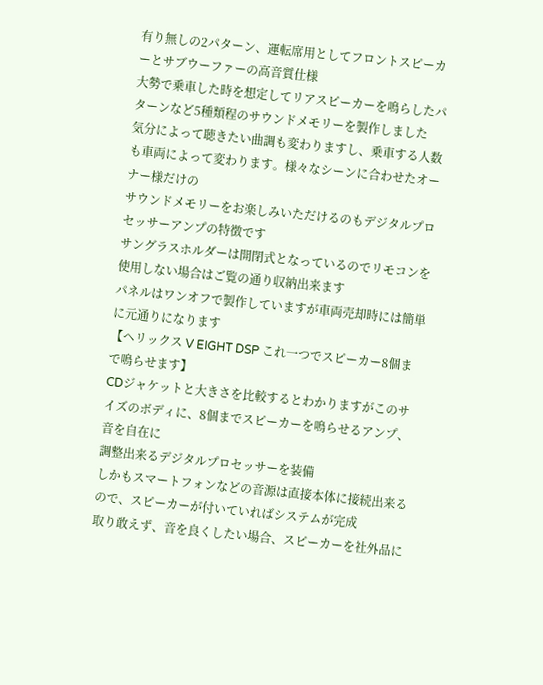有り無しの2パターン、運転席用としてフロントスピーカーとサブウーファーの高音質仕様
大勢で乗車した時を想定してリアスピーカーを鳴らしたパターンなど5種類程のサウンドメモリーを製作しました
気分によって聴きたい曲調も変わりますし、乗車する人数も車両によって変わります。様々なシーンに合わせたオーナー様だけの
サウンドメモリーをお楽しみいただけるのもデジタルプロセッサーアンプの特徴です
サングラスホルダーは開閉式となっているのでリモコンを使用しない場合はご覧の通り収納出来ます
パネルはワンオフで製作していますが車両売却時には簡単に元通りになります
【ヘリックス V EIGHT DSP これ一つでスピーカー8個まで鳴らせます】
CDジャケットと大きさを比較するとわかりますがこのサイズのボディに、8個までスピーカーを鳴らせるアンプ、音を自在に
調整出来るデジタルプロセッサーを装備
しかもスマートフォンなどの音源は直接本体に接続出来るので、スピーカーが付いていればシステムが完成
取り敢えず、音を良くしたい場合、スピーカーを社外品に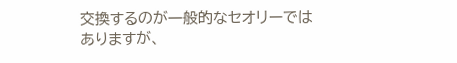交換するのが一般的なセオリーではありますが、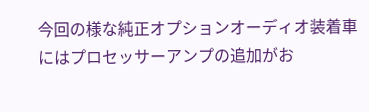今回の様な純正オプションオーディオ装着車にはプロセッサーアンプの追加がお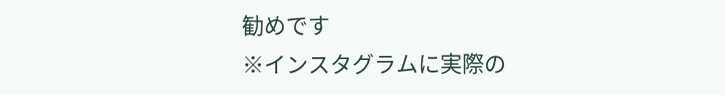勧めです
※インスタグラムに実際の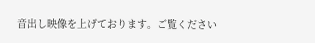音出し映像を上げております。ご覧ください